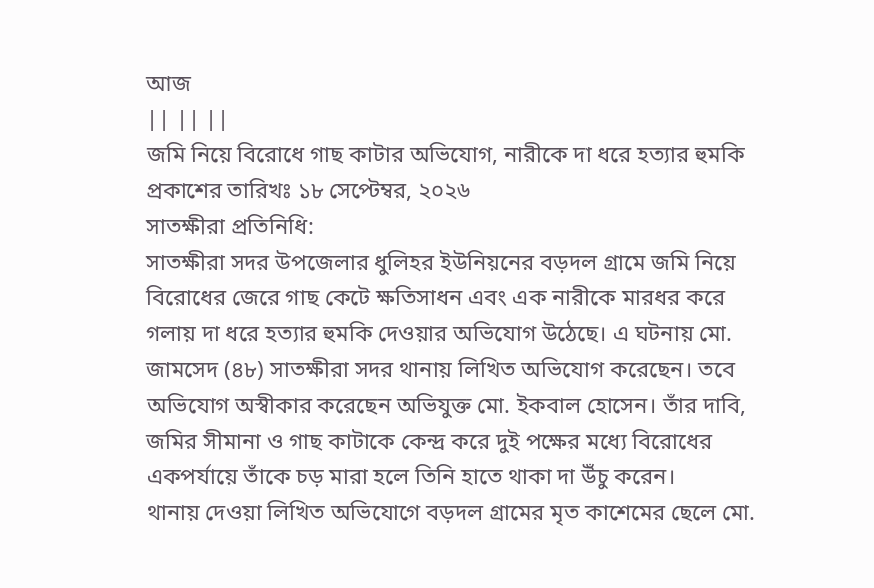আজ
|| || ||
জমি নিয়ে বিরোধে গাছ কাটার অভিযোগ, নারীকে দা ধরে হত্যার হুমকি
প্রকাশের তারিখঃ ১৮ সেপ্টেম্বর, ২০২৬
সাতক্ষীরা প্রতিনিধি:
সাতক্ষীরা সদর উপজেলার ধুলিহর ইউনিয়নের বড়দল গ্রামে জমি নিয়ে বিরোধের জেরে গাছ কেটে ক্ষতিসাধন এবং এক নারীকে মারধর করে গলায় দা ধরে হত্যার হুমকি দেওয়ার অভিযোগ উঠেছে। এ ঘটনায় মো. জামসেদ (৪৮) সাতক্ষীরা সদর থানায় লিখিত অভিযোগ করেছেন। তবে অভিযোগ অস্বীকার করেছেন অভিযুক্ত মো. ইকবাল হোসেন। তাঁর দাবি, জমির সীমানা ও গাছ কাটাকে কেন্দ্র করে দুই পক্ষের মধ্যে বিরোধের একপর্যায়ে তাঁকে চড় মারা হলে তিনি হাতে থাকা দা উঁচু করেন।
থানায় দেওয়া লিখিত অভিযোগে বড়দল গ্রামের মৃত কাশেমের ছেলে মো.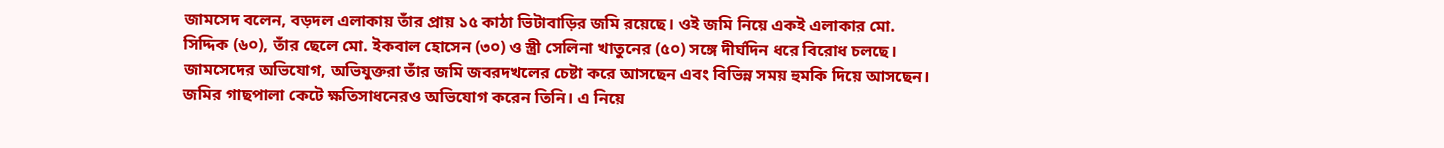জামসেদ বলেন, বড়দল এলাকায় তাঁর প্রায় ১৫ কাঠা ভিটাবাড়ির জমি রয়েছে। ওই জমি নিয়ে একই এলাকার মো. সিদ্দিক (৬০), তাঁর ছেলে মো. ইকবাল হোসেন (৩০) ও স্ত্রী সেলিনা খাতুনের (৫০) সঙ্গে দীর্ঘদিন ধরে বিরোধ চলছে।
জামসেদের অভিযোগ, অভিযুক্তরা তাঁর জমি জবরদখলের চেষ্টা করে আসছেন এবং বিভিন্ন সময় হুমকি দিয়ে আসছেন। জমির গাছপালা কেটে ক্ষতিসাধনেরও অভিযোগ করেন তিনি। এ নিয়ে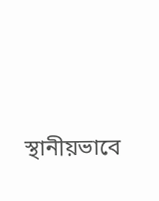স্থানীয়ভাবে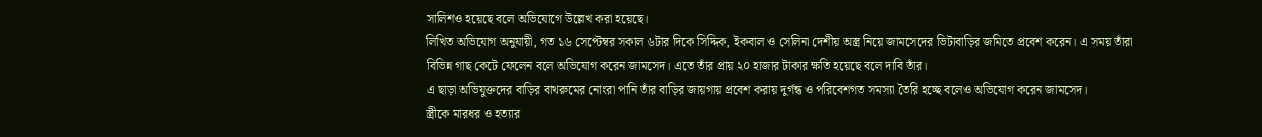সালিশও হয়েছে বলে অভিযোগে উল্লেখ করা হয়েছে।
লিখিত অভিযোগ অনুযায়ী, গত ১৬ সেপ্টেম্বর সকাল ৬টার দিকে সিদ্দিক, ইকবাল ও সেলিনা দেশীয় অস্ত্র নিয়ে জামসেদের ভিটাবাড়ির জমিতে প্রবেশ করেন। এ সময় তাঁরা বিভিন্ন গাছ কেটে ফেলেন বলে অভিযোগ করেন জামসেদ। এতে তাঁর প্রায় ২০ হাজার টাকার ক্ষতি হয়েছে বলে দাবি তাঁর।
এ ছাড়া অভিযুক্তদের বাড়ির বাথরুমের নোংরা পানি তাঁর বাড়ির জায়গায় প্রবেশ করায় দুর্গন্ধ ও পরিবেশগত সমস্যা তৈরি হচ্ছে বলেও অভিযোগ করেন জামসেদ।
স্ত্রীকে মারধর ও হত্যার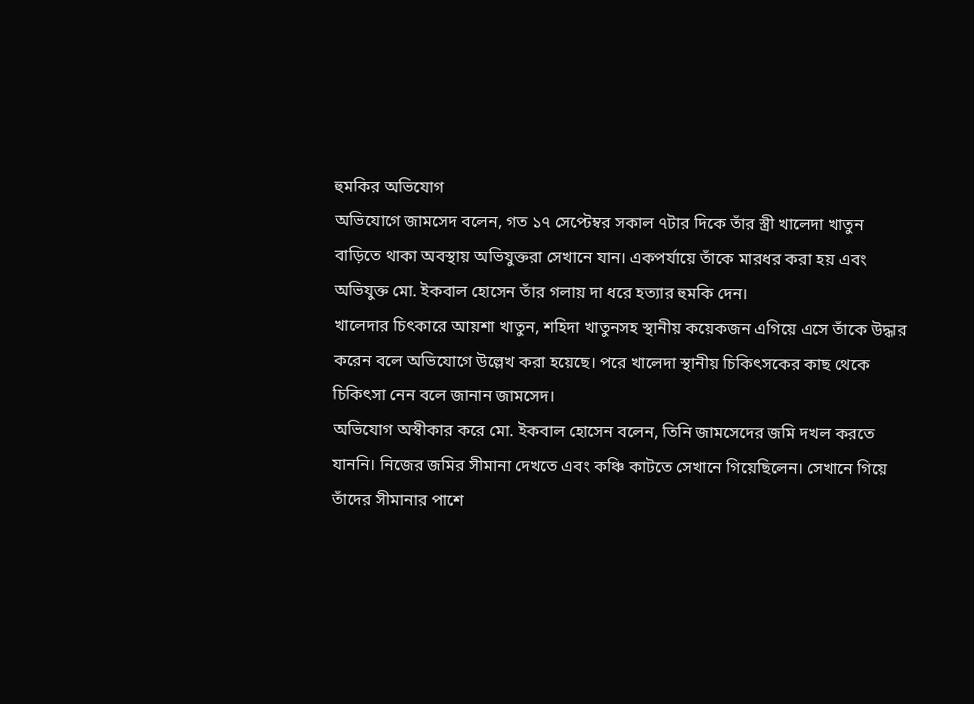হুমকির অভিযোগ
অভিযোগে জামসেদ বলেন, গত ১৭ সেপ্টেম্বর সকাল ৭টার দিকে তাঁর স্ত্রী খালেদা খাতুন বাড়িতে থাকা অবস্থায় অভিযুক্তরা সেখানে যান। একপর্যায়ে তাঁকে মারধর করা হয় এবং অভিযুক্ত মো. ইকবাল হোসেন তাঁর গলায় দা ধরে হত্যার হুমকি দেন।
খালেদার চিৎকারে আয়শা খাতুন, শহিদা খাতুনসহ স্থানীয় কয়েকজন এগিয়ে এসে তাঁকে উদ্ধার করেন বলে অভিযোগে উল্লেখ করা হয়েছে। পরে খালেদা স্থানীয় চিকিৎসকের কাছ থেকে চিকিৎসা নেন বলে জানান জামসেদ।
অভিযোগ অস্বীকার করে মো. ইকবাল হোসেন বলেন, তিনি জামসেদের জমি দখল করতে যাননি। নিজের জমির সীমানা দেখতে এবং কঞ্চি কাটতে সেখানে গিয়েছিলেন। সেখানে গিয়ে তাঁদের সীমানার পাশে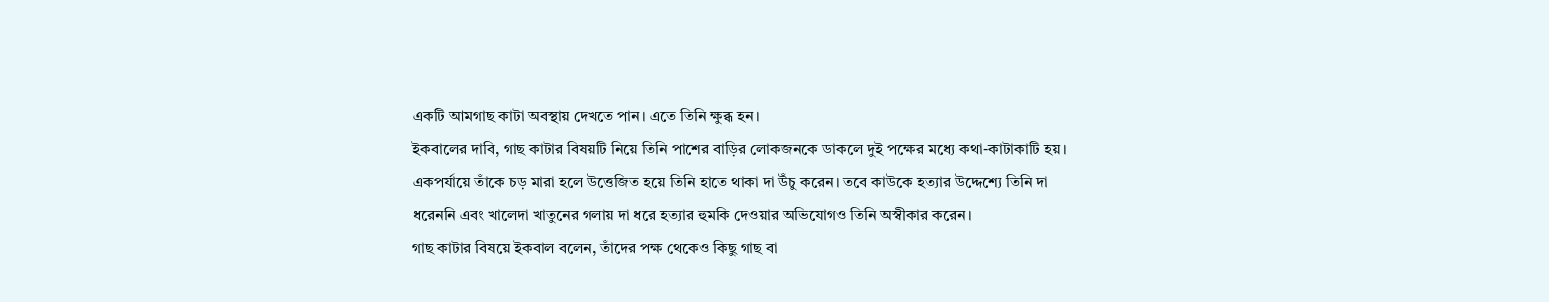একটি আমগাছ কাটা অবস্থায় দেখতে পান। এতে তিনি ক্ষুব্ধ হন।
ইকবালের দাবি, গাছ কাটার বিষয়টি নিয়ে তিনি পাশের বাড়ির লোকজনকে ডাকলে দুই পক্ষের মধ্যে কথা-কাটাকাটি হয়।
একপর্যায়ে তাঁকে চড় মারা হলে উত্তেজিত হয়ে তিনি হাতে থাকা দা উঁচু করেন। তবে কাউকে হত্যার উদ্দেশ্যে তিনি দা ধরেননি এবং খালেদা খাতুনের গলায় দা ধরে হত্যার হুমকি দেওয়ার অভিযোগও তিনি অস্বীকার করেন।
গাছ কাটার বিষয়ে ইকবাল বলেন, তাঁদের পক্ষ থেকেও কিছু গাছ বা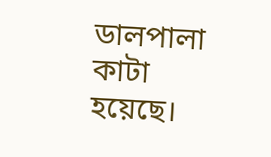ডালপালা কাটা হয়েছে।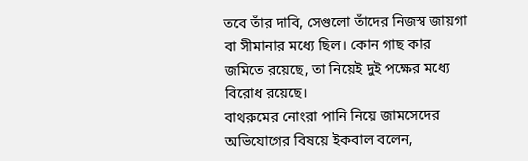তবে তাঁর দাবি, সেগুলো তাঁদের নিজস্ব জায়গা বা সীমানার মধ্যে ছিল। কোন গাছ কার জমিতে রয়েছে, তা নিয়েই দুই পক্ষের মধ্যে বিরোধ রয়েছে।
বাথরুমের নোংরা পানি নিয়ে জামসেদের অভিযোগের বিষয়ে ইকবাল বলেন,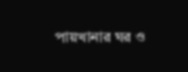পায়খানার ঘর ও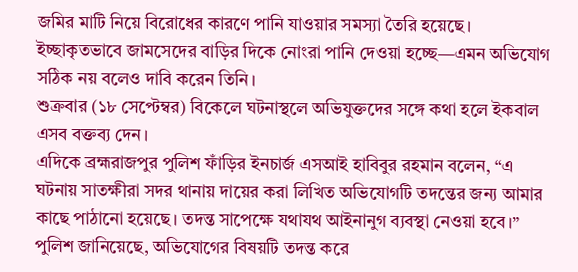জমির মাটি নিয়ে বিরোধের কারণে পানি যাওয়ার সমস্যা তৈরি হয়েছে। ইচ্ছাকৃতভাবে জামসেদের বাড়ির দিকে নোংরা পানি দেওয়া হচ্ছে—এমন অভিযোগ সঠিক নয় বলেও দাবি করেন তিনি।
শুক্রবার (১৮ সেপ্টেম্বর) বিকেলে ঘটনাস্থলে অভিযুক্তদের সঙ্গে কথা হলে ইকবাল এসব বক্তব্য দেন।
এদিকে ব্রহ্মরাজপুর পুলিশ ফাঁড়ির ইনচার্জ এসআই হাবিবুর রহমান বলেন, “এ ঘটনায় সাতক্ষীরা সদর থানায় দায়ের করা লিখিত অভিযোগটি তদন্তের জন্য আমার কাছে পাঠানো হয়েছে। তদন্ত সাপেক্ষে যথাযথ আইনানুগ ব্যবস্থা নেওয়া হবে।”
পুলিশ জানিয়েছে, অভিযোগের বিষয়টি তদন্ত করে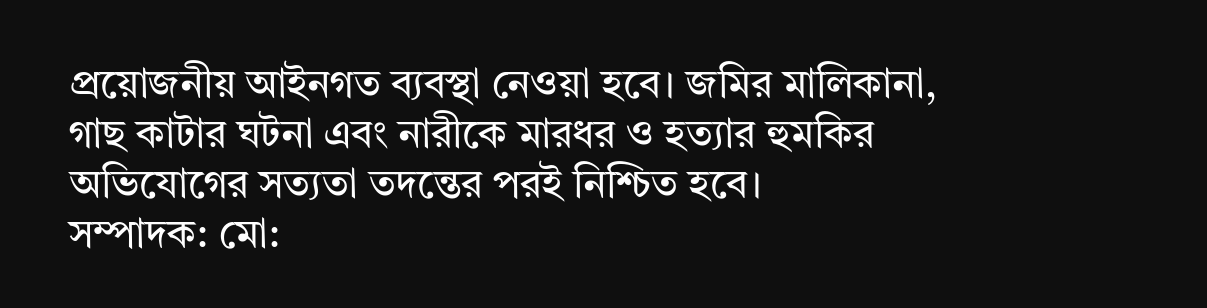প্রয়োজনীয় আইনগত ব্যবস্থা নেওয়া হবে। জমির মালিকানা, গাছ কাটার ঘটনা এবং নারীকে মারধর ও হত্যার হুমকির অভিযোগের সত্যতা তদন্তের পরই নিশ্চিত হবে।
সম্পাদক: মো: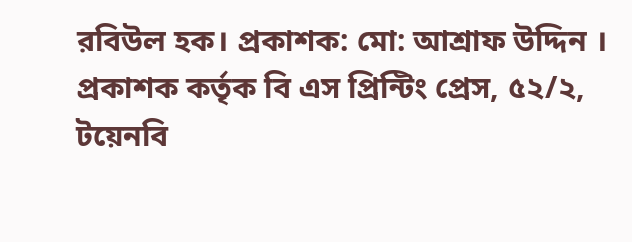রবিউল হক। প্রকাশক: মো: আশ্রাফ উদ্দিন ।
প্রকাশক কর্তৃক বি এস প্রিন্টিং প্রেস, ৫২/২, টয়েনবি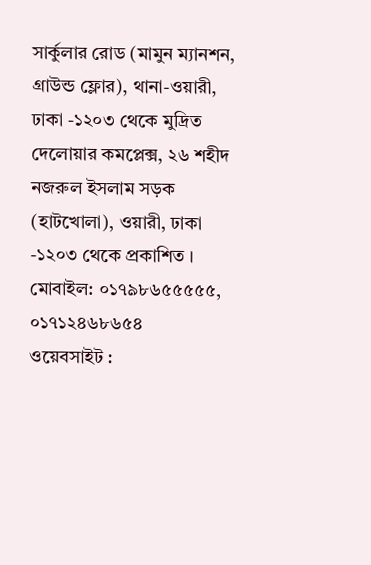সার্কুলার রোড (মামুন ম্যানশন, গ্রাউন্ড ফ্লোর), থানা-ওয়ারী, ঢাকা -১২০৩ থেকে মুদ্রিত
দেলোয়ার কমপ্লেক্স, ২৬ শহীদ নজরুল ইসলাম সড়ক (হাটখোলা), ওয়ারী, ঢাকা -১২০৩ থেকে প্রকাশিত ।
মোবাইল: ০১৭৯৮৬৫৫৫৫৫, ০১৭১২৪৬৮৬৫৪
ওয়েবসাইট :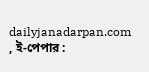dailyjanadarpan.com , ই-পেপার :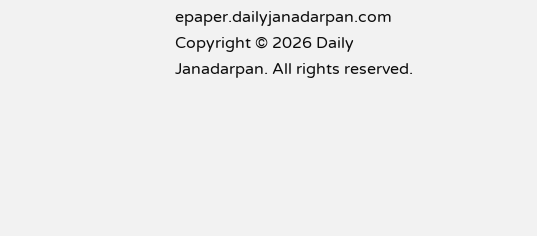epaper.dailyjanadarpan.com
Copyright © 2026 Daily Janadarpan. All rights reserved.